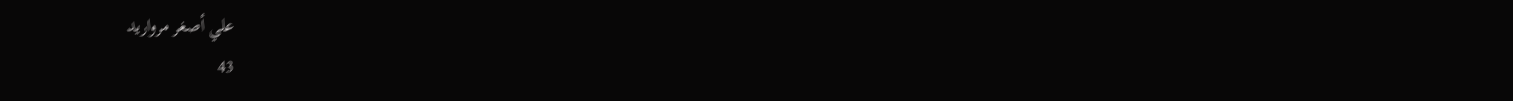علي أصغر مرواريد
43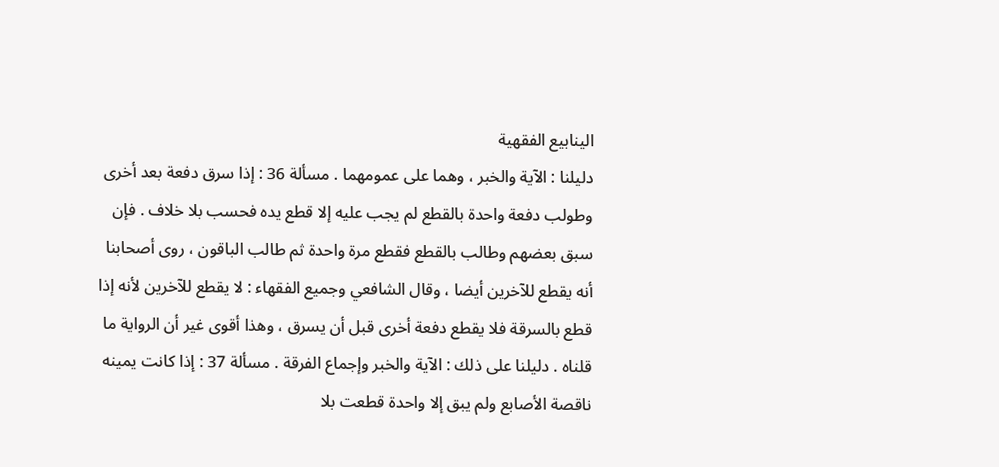الينابيع الفقهية
دليلنا : الآية والخبر ، وهما على عمومهما . مسألة 36 : إذا سرق دفعة بعد أخرى وطولب دفعة واحدة بالقطع لم يجب عليه إلا قطع يده فحسب بلا خلاف . فإن سبق بعضهم وطالب بالقطع فقطع مرة واحدة ثم طالب الباقون ، روى أصحابنا أنه يقطع للآخرين أيضا ، وقال الشافعي وجميع الفقهاء : لا يقطع للآخرين لأنه إذا قطع بالسرقة فلا يقطع دفعة أخرى قبل أن يسرق ، وهذا أقوى غير أن الرواية ما قلناه . دليلنا على ذلك : الآية والخبر وإجماع الفرقة . مسألة 37 : إذا كانت يمينه ناقصة الأصابع ولم يبق إلا واحدة قطعت بلا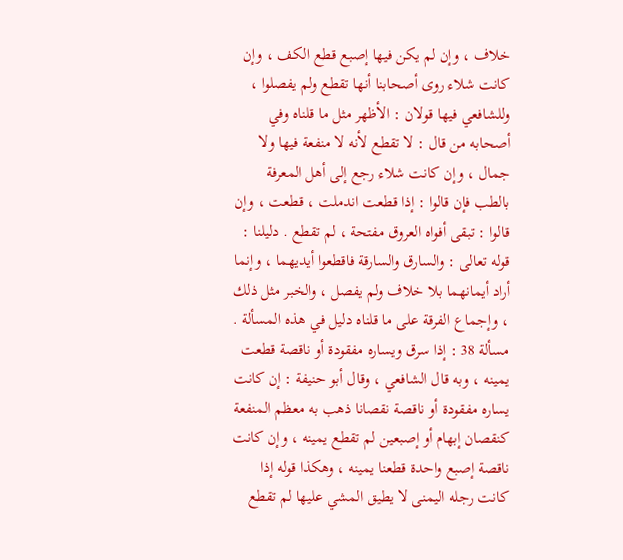خلاف ، وإن لم يكن فيها إصبع قطع الكف ، وإن كانت شلاء روى أصحابنا أنها تقطع ولم يفصلوا ، وللشافعي فيها قولان : الأظهر مثل ما قلناه وفي أصحابه من قال : لا تقطع لأنه لا منفعة فيها ولا جمال ، وإن كانت شلاء رجع إلى أهل المعرفة بالطب فإن قالوا : إذا قطعت اندملت ، قطعت ، وإن قالوا : تبقى أفواه العروق مفتحة ، لم تقطع . دليلنا : قوله تعالى : والسارق والسارقة فاقطعوا أيديهما ، وإنما أراد أيمانهما بلا خلاف ولم يفصل ، والخبر مثل ذلك ، وإجماع الفرقة على ما قلناه دليل في هذه المسألة . مسألة 38 : إذا سرق ويساره مفقودة أو ناقصة قطعت يمينه ، وبه قال الشافعي ، وقال أبو حنيفة : إن كانت يساره مفقودة أو ناقصة نقصانا ذهب به معظم المنفعة كنقصان إبهام أو إصبعين لم تقطع يمينه ، وإن كانت ناقصة إصبع واحدة قطعنا يمينه ، وهكذا قوله إذا كانت رجله اليمنى لا يطيق المشي عليها لم تقطع